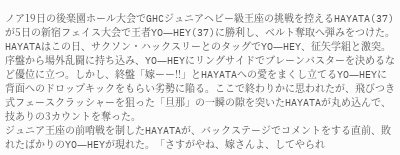ノア19日の後楽園ホール大会でGHCジュニアヘビー級王座の挑戦を控えるHAYATA(37)が5日の新宿フェイス大会で王者YO―HEY(37)に勝利し、ベルト奪取へ弾みをつけた。
HAYATAはこの日、サクソン・ハックスリーとのタッグでYO―HEY、征矢学組と激突。序盤から場外乱闘に持ち込み、YO―HEYにリングサイドでブレーンバスターを決めるなど優位に立つ。しかし、終盤「嫁ーー!!」とHAYATAへの愛をまくし立てるYO―HEYに背面へのドロップキックをもらい劣勢に陥る。ここで終わりかに思われたが、飛びつき式フェースクラッシャーを狙った「旦那」の一瞬の隙を突いたHAYATAが丸め込んで、技ありの3カウントを奪った。
ジュニア王座の前哨戦を制したHAYATAが、バックステージでコメントをする直前、敗れたばかりのYO―HEYが現れた。「さすがやね、嫁さんよ、してやられ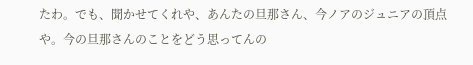たわ。でも、聞かせてくれや、あんたの旦那さん、今ノアのジュニアの頂点や。今の旦那さんのことをどう思ってんの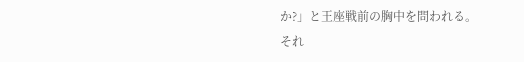か?」と王座戦前の胸中を問われる。
それ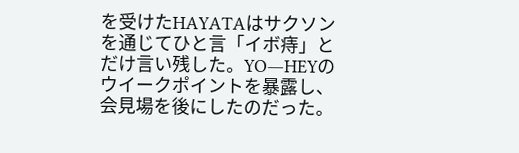を受けたHAYATAはサクソンを通じてひと言「イボ痔」とだけ言い残した。YO―HEYのウイークポイントを暴露し、会見場を後にしたのだった。